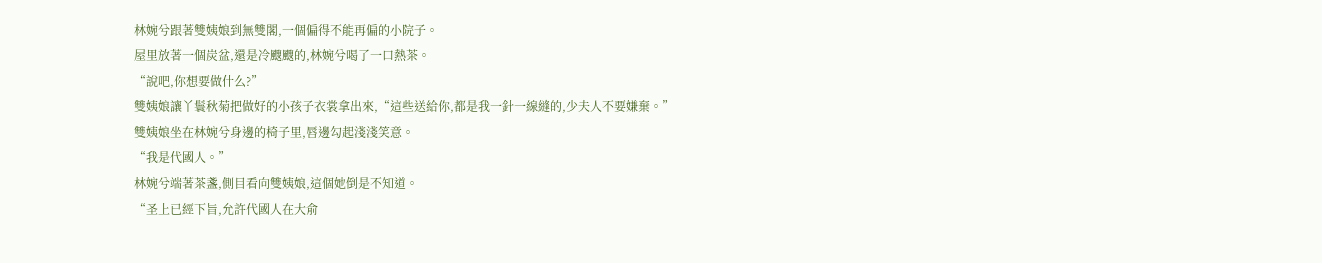林婉兮跟著雙姨娘到無雙閣,一個偏得不能再偏的小院子。
屋里放著一個炭盆,還是冷颼颼的,林婉兮喝了一口熱茶。
“說吧,你想要做什么?”
雙姨娘讓丫鬟秋菊把做好的小孩子衣裳拿出來,“這些送給你,都是我一針一線縫的,少夫人不要嫌棄。”
雙姨娘坐在林婉兮身邊的椅子里,唇邊勾起淺淺笑意。
“我是代國人。”
林婉兮端著茶盞,側目看向雙姨娘,這個她倒是不知道。
“圣上已經下旨,允許代國人在大俞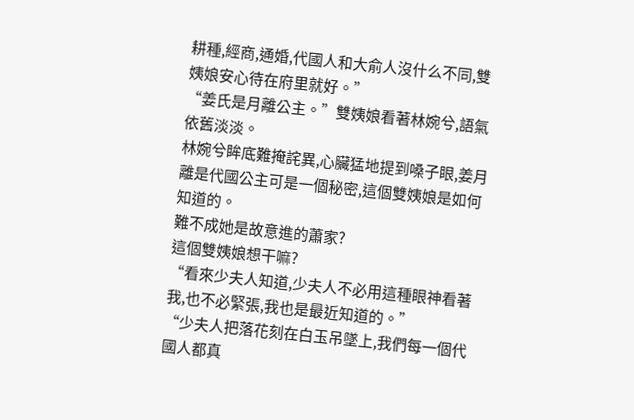耕種,經商,通婚,代國人和大俞人沒什么不同,雙姨娘安心待在府里就好。”
“姜氏是月離公主。”雙姨娘看著林婉兮,語氣依舊淡淡。
林婉兮眸底難掩詫異,心臟猛地提到嗓子眼,姜月離是代國公主可是一個秘密,這個雙姨娘是如何知道的。
難不成她是故意進的蕭家?
這個雙姨娘想干嘛?
“看來少夫人知道,少夫人不必用這種眼神看著我,也不必緊張,我也是最近知道的。”
“少夫人把落花刻在白玉吊墜上,我們每一個代國人都真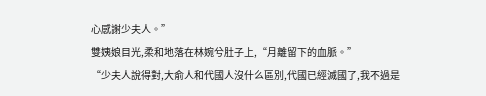心感謝少夫人。”
雙姨娘目光,柔和地落在林婉兮肚子上,“月離留下的血脈。”
“少夫人說得對,大俞人和代國人沒什么區別,代國已經滅國了,我不過是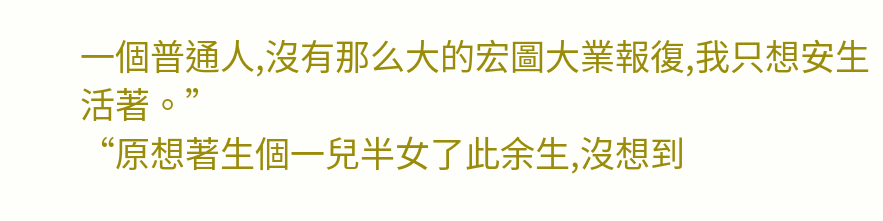一個普通人,沒有那么大的宏圖大業報復,我只想安生活著。”
“原想著生個一兒半女了此余生,沒想到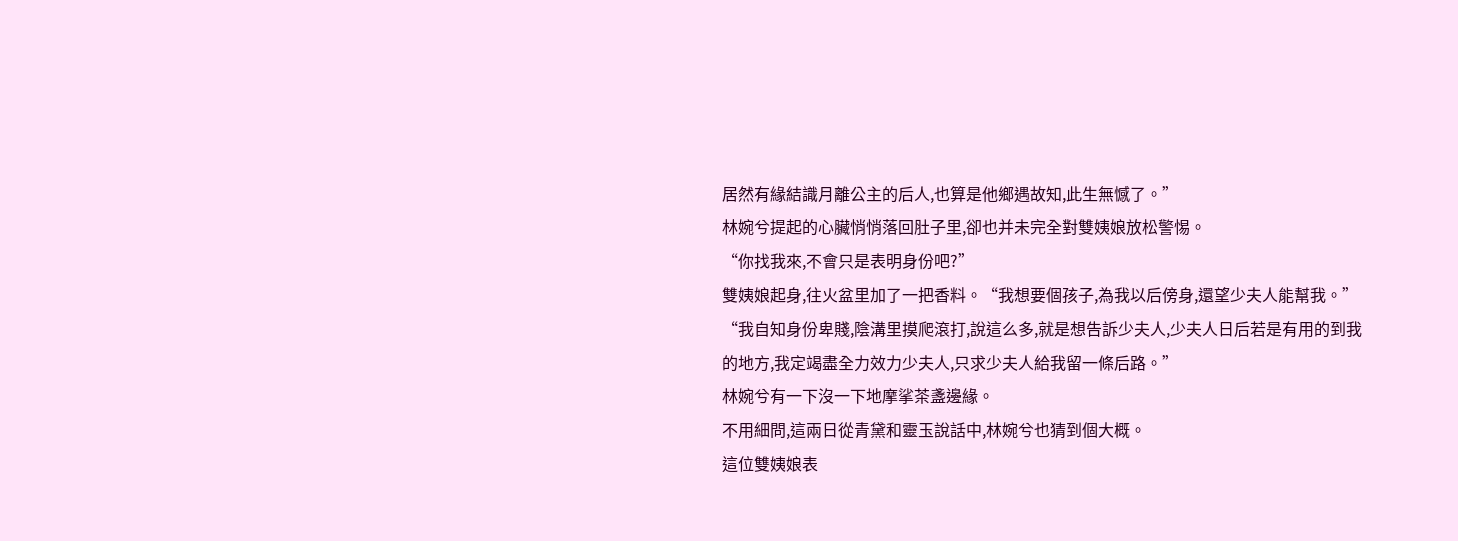居然有緣結識月離公主的后人,也算是他鄉遇故知,此生無憾了。”
林婉兮提起的心臟悄悄落回肚子里,卻也并未完全對雙姨娘放松警惕。
“你找我來,不會只是表明身份吧?”
雙姨娘起身,往火盆里加了一把香料。“我想要個孩子,為我以后傍身,還望少夫人能幫我。”
“我自知身份卑賤,陰溝里摸爬滾打,說這么多,就是想告訴少夫人,少夫人日后若是有用的到我的地方,我定竭盡全力效力少夫人,只求少夫人給我留一條后路。”
林婉兮有一下沒一下地摩挲茶盞邊緣。
不用細問,這兩日從青黛和靈玉說話中,林婉兮也猜到個大概。
這位雙姨娘表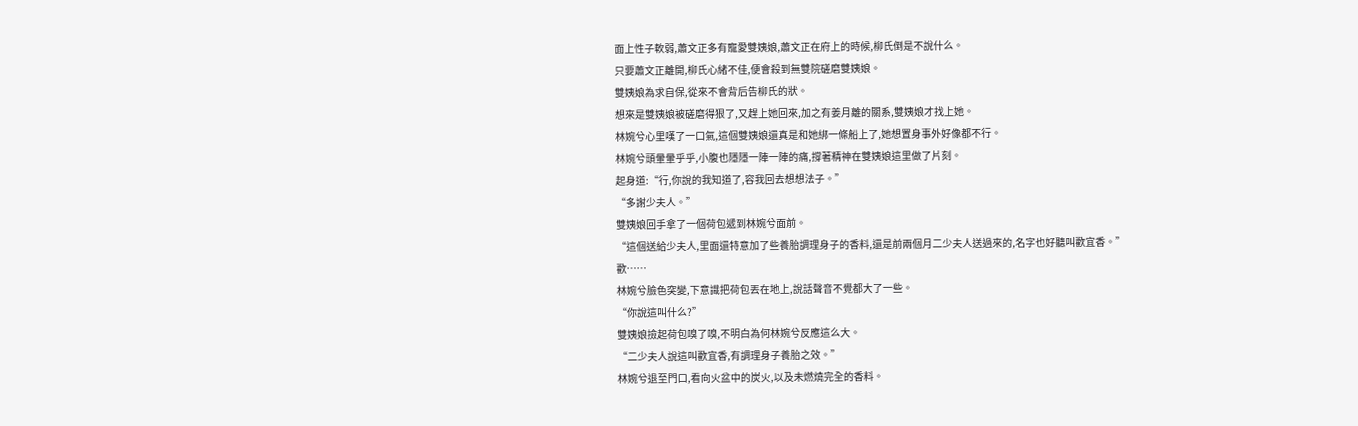面上性子軟弱,蕭文正多有寵愛雙姨娘,蕭文正在府上的時候,柳氏倒是不說什么。
只要蕭文正離開,柳氏心緒不佳,便會殺到無雙院磋磨雙姨娘。
雙姨娘為求自保,從來不會背后告柳氏的狀。
想來是雙姨娘被磋磨得狠了,又趕上她回來,加之有姜月離的關系,雙姨娘才找上她。
林婉兮心里嘆了一口氣,這個雙姨娘還真是和她綁一條船上了,她想置身事外好像都不行。
林婉兮頭暈暈乎乎,小腹也隱隱一陣一陣的痛,撐著精神在雙姨娘這里做了片刻。
起身道:“行,你說的我知道了,容我回去想想法子。”
“多謝少夫人。”
雙姨娘回手拿了一個荷包遞到林婉兮面前。
“這個送給少夫人,里面還特意加了些養胎調理身子的香料,還是前兩個月二少夫人送過來的,名字也好聽叫歡宜香。”
歡……
林婉兮臉色突變,下意識把荷包丟在地上,說話聲音不覺都大了一些。
“你說這叫什么?”
雙姨娘撿起荷包嗅了嗅,不明白為何林婉兮反應這么大。
“二少夫人說這叫歡宜香,有調理身子養胎之效。”
林婉兮退至門口,看向火盆中的炭火,以及未燃燒完全的香料。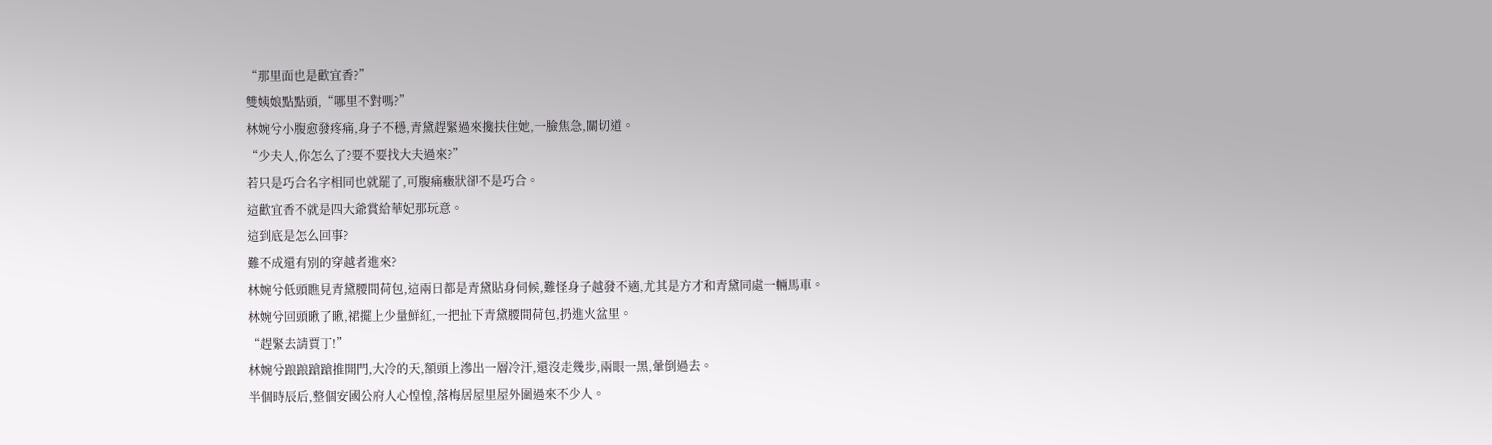“那里面也是歡宜香?”
雙姨娘點點頭,“哪里不對嗎?”
林婉兮小腹愈發疼痛,身子不穩,青黛趕緊過來攙扶住她,一臉焦急,關切道。
“少夫人,你怎么了?要不要找大夫過來?”
若只是巧合名字相同也就罷了,可腹痛癥狀卻不是巧合。
這歡宜香不就是四大爺賞給華妃那玩意。
這到底是怎么回事?
難不成還有別的穿越者進來?
林婉兮低頭瞧見青黛腰間荷包,這兩日都是青黛貼身伺候,難怪身子越發不適,尤其是方才和青黛同處一輛馬車。
林婉兮回頭瞅了瞅,裙擺上少量鮮紅,一把扯下青黛腰間荷包,扔進火盆里。
“趕緊去請賈丁!”
林婉兮踉踉蹌蹌推開門,大冷的天,額頭上滲出一層冷汗,還沒走幾步,兩眼一黑,暈倒過去。
半個時辰后,整個安國公府人心惶惶,落梅居屋里屋外圍過來不少人。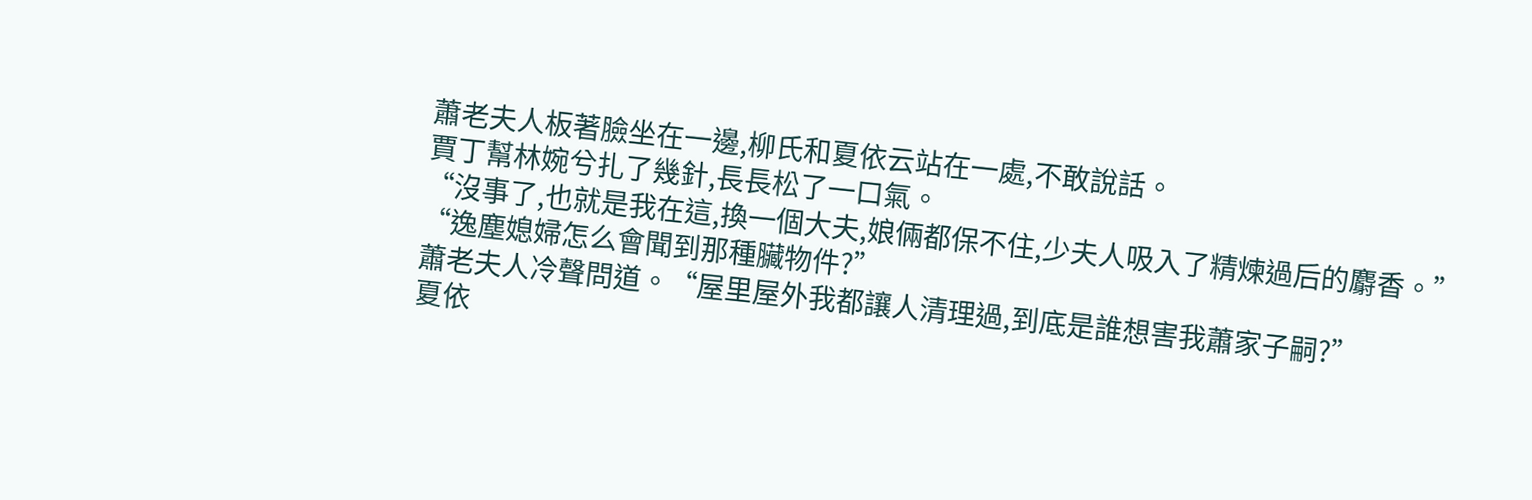蕭老夫人板著臉坐在一邊,柳氏和夏依云站在一處,不敢說話。
賈丁幫林婉兮扎了幾針,長長松了一口氣。
“沒事了,也就是我在這,換一個大夫,娘倆都保不住,少夫人吸入了精煉過后的麝香。”
“逸塵媳婦怎么會聞到那種臟物件?”
蕭老夫人冷聲問道。“屋里屋外我都讓人清理過,到底是誰想害我蕭家子嗣?”
夏依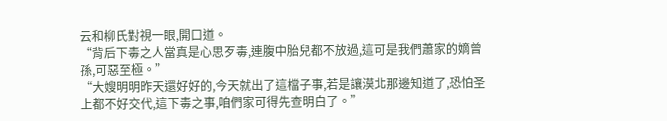云和柳氏對視一眼,開口道。
“背后下毒之人當真是心思歹毒,連腹中胎兒都不放過,這可是我們蕭家的嫡曾孫,可惡至極。”
“大嫂明明昨天還好好的,今天就出了這檔子事,若是讓漠北那邊知道了,恐怕圣上都不好交代,這下毒之事,咱們家可得先查明白了。”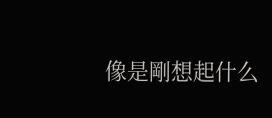像是剛想起什么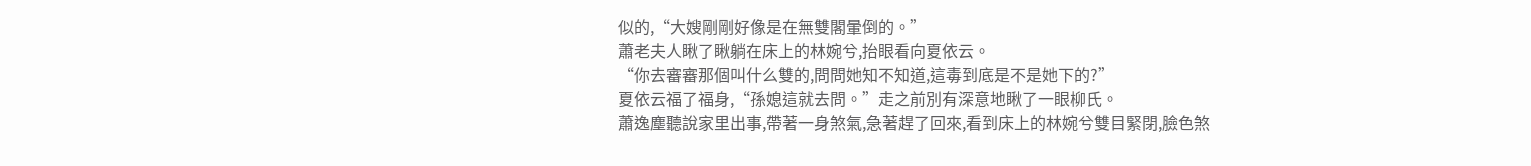似的,“大嫂剛剛好像是在無雙閣暈倒的。”
蕭老夫人瞅了瞅躺在床上的林婉兮,抬眼看向夏依云。
“你去審審那個叫什么雙的,問問她知不知道,這毒到底是不是她下的?”
夏依云福了福身,“孫媳這就去問。”走之前別有深意地瞅了一眼柳氏。
蕭逸塵聽說家里出事,帶著一身煞氣,急著趕了回來,看到床上的林婉兮雙目緊閉,臉色煞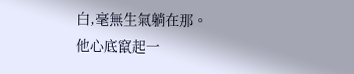白,毫無生氣躺在那。
他心底竄起一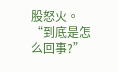股怒火。
“到底是怎么回事?”